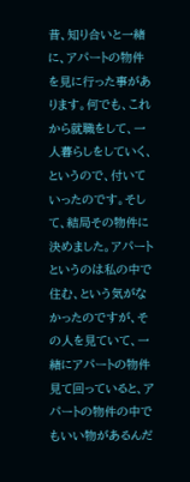昔、知り合いと一緒に、アパートの物件を見に行った事があります。何でも、これから就職をして、一人暮らしをしていく、というので、付いていったのです。そして、結局その物件に決めました。アパートというのは私の中で住む、という気がなかったのですが、その人を見ていて、一緒にアパートの物件見て回っていると、アパートの物件の中でもいい物があるんだ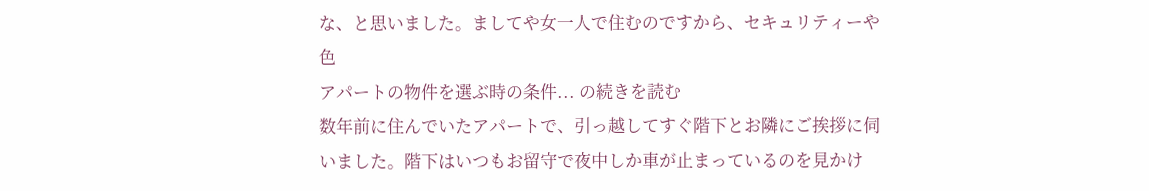な、と思いました。ましてや女一人で住むのですから、セキュリティーや色
アパートの物件を選ぶ時の条件... の続きを読む
数年前に住んでいたアパートで、引っ越してすぐ階下とお隣にご挨拶に伺いました。階下はいつもお留守で夜中しか車が止まっているのを見かけ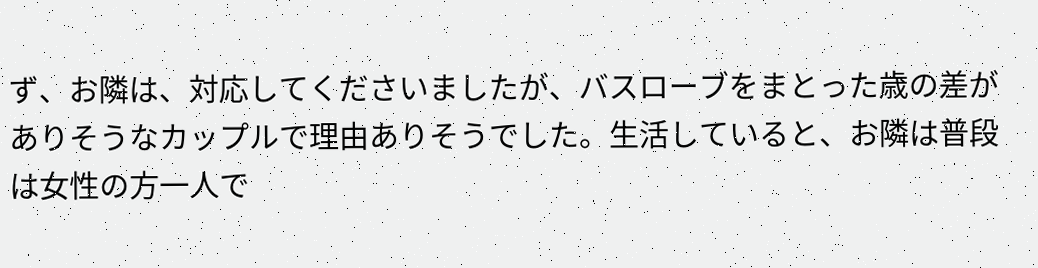ず、お隣は、対応してくださいましたが、バスローブをまとった歳の差がありそうなカップルで理由ありそうでした。生活していると、お隣は普段は女性の方一人で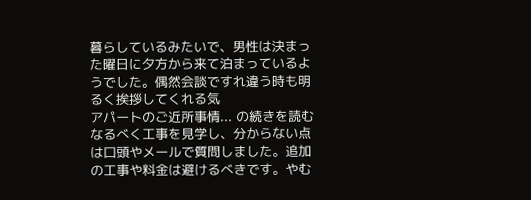暮らしているみたいで、男性は決まった曜日に夕方から来て泊まっているようでした。偶然会談ですれ違う時も明るく挨拶してくれる気
アパートのご近所事情... の続きを読む
なるべく工事を見学し、分からない点は口頭やメールで質問しました。追加の工事や料金は避けるべきです。やむ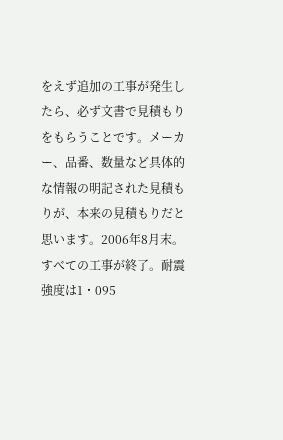をえず追加の工事が発生したら、必ず文書で見積もりをもらうことです。メーカー、品番、数量など具体的な情報の明記された見積もりが、本来の見積もりだと思います。2006年8月末。すべての工事が終了。耐震強度は1・095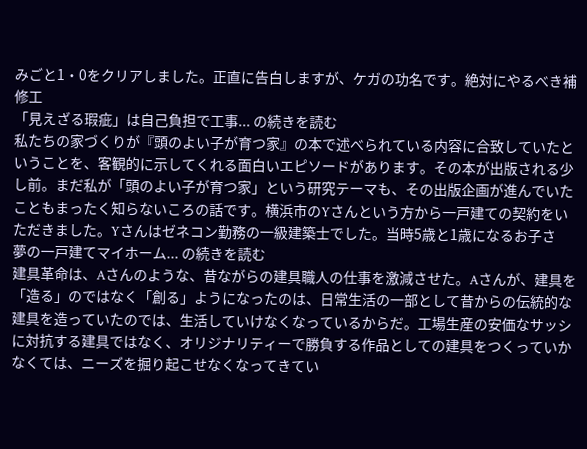みごと1・0をクリアしました。正直に告白しますが、ケガの功名です。絶対にやるべき補修工
「見えざる瑕疵」は自己負担で工事... の続きを読む
私たちの家づくりが『頭のよい子が育つ家』の本で述べられている内容に合致していたということを、客観的に示してくれる面白いエピソードがあります。その本が出版される少し前。まだ私が「頭のよい子が育つ家」という研究テーマも、その出版企画が進んでいたこともまったく知らないころの話です。横浜市のYさんという方から一戸建ての契約をいただきました。Yさんはゼネコン勤務の一級建築士でした。当時5歳と1歳になるお子さ
夢の一戸建てマイホーム... の続きを読む
建具革命は、Aさんのような、昔ながらの建具職人の仕事を激減させた。Aさんが、建具を「造る」のではなく「創る」ようになったのは、日常生活の一部として昔からの伝統的な建具を造っていたのでは、生活していけなくなっているからだ。工場生産の安価なサッシに対抗する建具ではなく、オリジナリティーで勝負する作品としての建具をつくっていかなくては、ニーズを掘り起こせなくなってきてい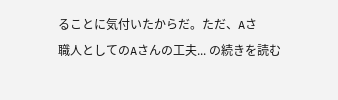ることに気付いたからだ。ただ、Aさ
職人としてのAさんの工夫... の続きを読む